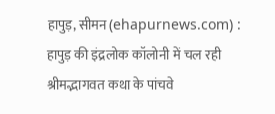हापुड़, सीमन (ehapurnews.com) : हापुड़ की इंद्रलोक कॉलोनी में चल रही श्रीमद्भागवत कथा के पांचवे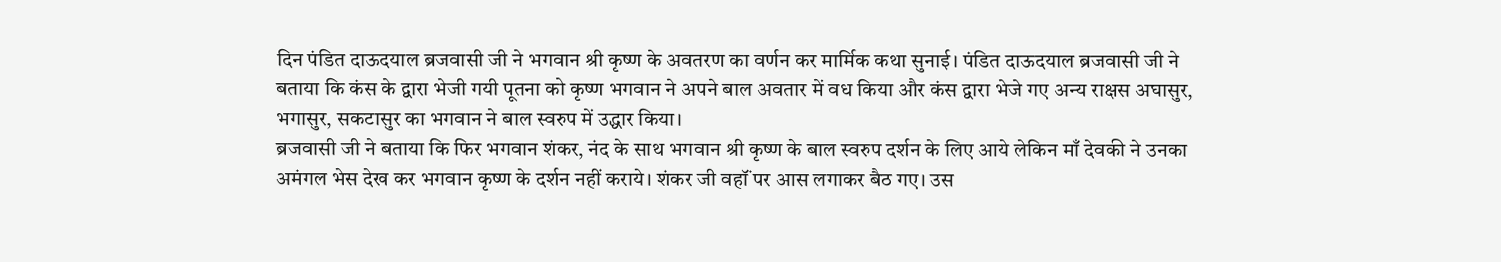दिन पंडित दाऊदयाल ब्रजवासी जी ने भगवान श्री कृष्ण के अवतरण का वर्णन कर मार्मिक कथा सुनाई। पंडित दाऊदयाल ब्रजवासी जी ने बताया कि कंस के द्वारा भेजी गयी पूतना को कृष्ण भगवान ने अपने बाल अवतार में वध किया और कंस द्वारा भेजे गए अन्य राक्षस अघासुर, भगासुर, सकटासुर का भगवान ने बाल स्वरुप में उद्धार किया।
ब्रजवासी जी ने बताया कि फिर भगवान शंकर, नंद के साथ भगवान श्री कृष्ण के बाल स्वरुप दर्शन के लिए आये लेकिन माँ देवकी ने उनका अमंगल भेस देख कर भगवान कृष्ण के दर्शन नहीं कराये। शंकर जी वहॉं पर आस लगाकर बैठ गए। उस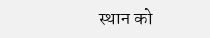स्थान को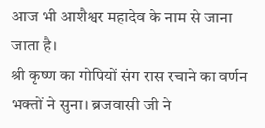आज भी आशैश्वर महादेव के नाम से जाना जाता है।
श्री कृष्ण का गोपियों संग रास रचाने का वर्णन भक्तों ने सुना। ब्रजवासी जी ने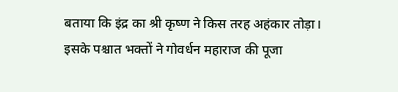बताया कि इंद्र का श्री कृष्ण ने किस तरह अहंकार तोड़ा। इसके पश्चात भक्तों ने गोवर्धन महाराज की पूजा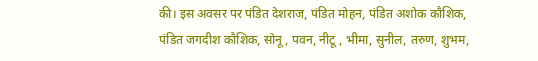की। इस अवसर पर पंडित देशराज, पंडित मोहन, पंडित अशोक कौशिक, पंडित जगदीश कौशिक, सोनू , पवन, नीटू , भीमा, सुनील, तरुण, शुभम,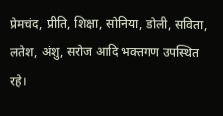प्रेमचंद, प्रीति, शिक्षा, सोनिया, डोली, सविता, लतेश, अंशु, सरोज आदि भक्तगण उपस्थित रहे।